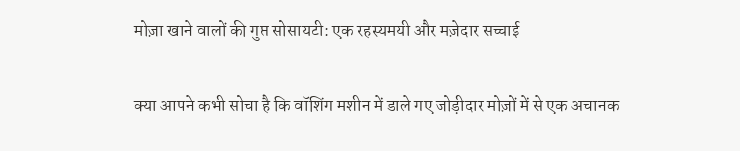मोज़ा खाने वालों की गुप्त सोसायटी: एक रहस्यमयी और मज़ेदार सच्चाई

क्या आपने कभी सोचा है कि वॉशिंग मशीन में डाले गए जोड़ीदार मोज़ों में से एक अचानक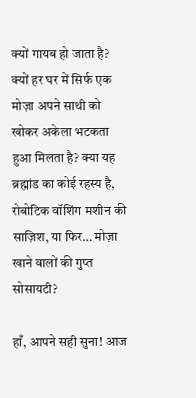क्यों गायब हो जाता है? क्यों हर घर में सिर्फ एक मोज़ा अपने साथी को खोकर अकेला भटकता हुआ मिलता है? क्या यह ब्रह्मांड का कोई रहस्य है, रोबोटिक वॉशिंग मशीन की साज़िश, या फिर… मोज़ा खाने वालों की गुप्त सोसायटी?

हाँ, आपने सही सुना! आज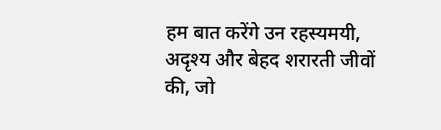हम बात करेंगे उन रहस्यमयी, अदृश्य और बेहद शरारती जीवों की, जो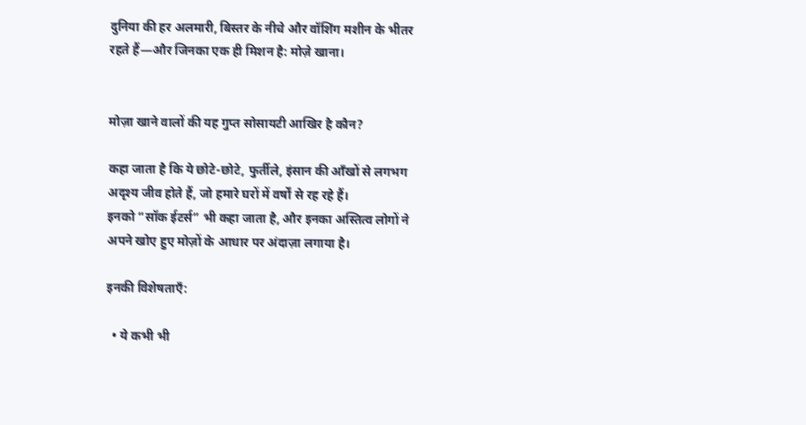दुनिया की हर अलमारी, बिस्तर के नीचे और वॉशिंग मशीन के भीतर रहते हैं—और जिनका एक ही मिशन है: मोज़े खाना।


मोज़ा खाने वालों की यह गुप्त सोसायटी आखिर है कौन?

कहा जाता है कि ये छोटे-छोटे, फुर्तीले, इंसान की आँखों से लगभग अदृश्य जीव होते हैं, जो हमारे घरों में वर्षों से रह रहे हैं।
इनको “सॉक ईटर्स” भी कहा जाता है, और इनका अस्तित्व लोगों ने अपने खोए हुए मोज़ों के आधार पर अंदाज़ा लगाया है।

इनकी विशेषताएँ:

  • ये कभी भी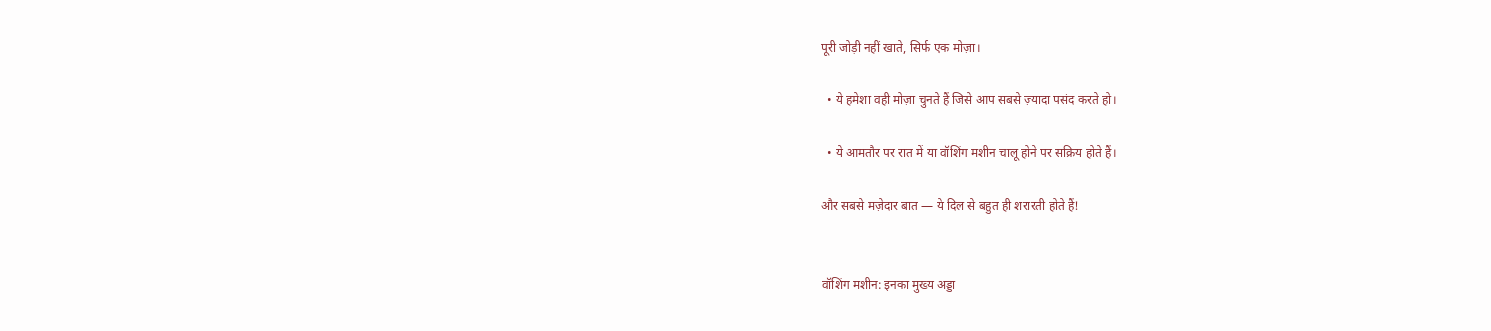पूरी जोड़ी नहीं खाते, सिर्फ एक मोज़ा।

  • ये हमेशा वही मोज़ा चुनते हैं जिसे आप सबसे ज़्यादा पसंद करते हो।

  • ये आमतौर पर रात में या वॉशिंग मशीन चालू होने पर सक्रिय होते हैं।

और सबसे मज़ेदार बात — ये दिल से बहुत ही शरारती होते हैं!


वॉशिंग मशीन: इनका मुख्य अड्डा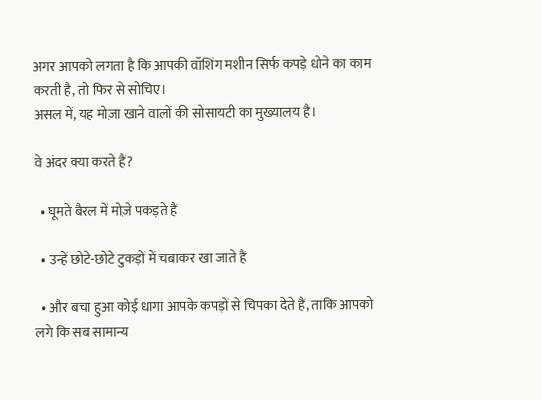अगर आपको लगता है कि आपकी वॉशिंग मशीन सिर्फ कपड़े धोने का काम करती है, तो फिर से सोचिए।
असल में, यह मोज़ा खाने वालों की सोसायटी का मुख्यालय है।

वे अंदर क्या करते हैं?

  • घूमते बैरल में मोज़े पकड़ते हैं

  • उन्हें छोटे-छोटे टुकड़ों में चबाकर खा जाते हैं

  • और बचा हुआ कोई धागा आपके कपड़ों से चिपका देते हैं, ताकि आपको लगे कि सब सामान्य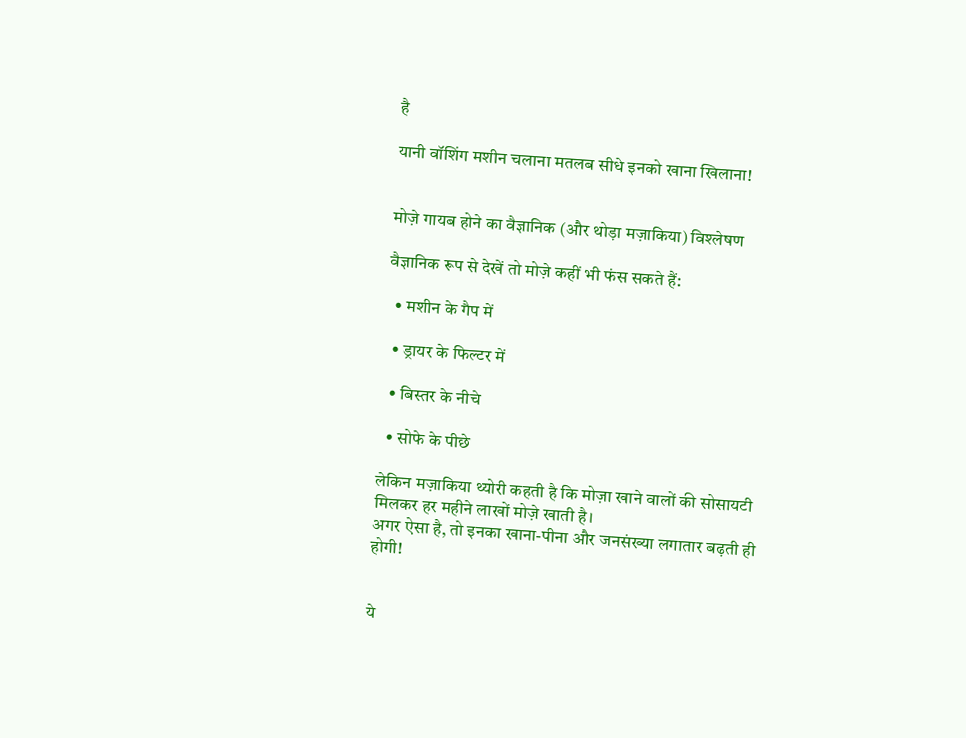है

यानी वॉशिंग मशीन चलाना मतलब सीधे इनको खाना खिलाना!


मोज़े गायब होने का वैज्ञानिक (और थोड़ा मज़ाकिया) विश्लेषण

वैज्ञानिक रूप से देखें तो मोज़े कहीं भी फंस सकते हैं:

  • मशीन के गैप में

  • ड्रायर के फिल्टर में

  • बिस्तर के नीचे

  • सोफे के पीछे

लेकिन मज़ाकिया थ्योरी कहती है कि मोज़ा खाने वालों की सोसायटी मिलकर हर महीने लाखों मोज़े खाती है।
अगर ऐसा है, तो इनका खाना-पीना और जनसंख्या लगातार बढ़ती ही होगी!


ये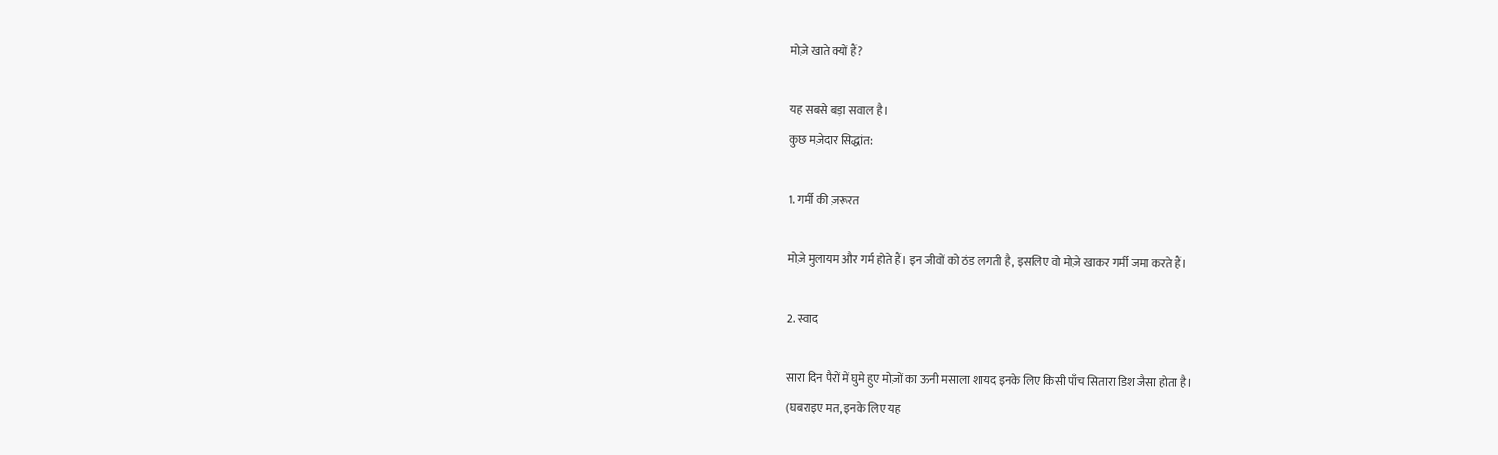मोज़े खाते क्यों हैं?

यह सबसे बड़ा सवाल है।
कुछ मज़ेदार सिद्धांत:

1. गर्मी की ज़रूरत

मोज़े मुलायम और गर्म होते हैं। इन जीवों को ठंड लगती है, इसलिए वो मोज़े खाकर गर्मी जमा करते हैं।

2. स्वाद

सारा दिन पैरों में घुमे हुए मोज़ों का ऊनी मसाला शायद इनके लिए किसी पाँच सितारा डिश जैसा होता है।
(घबराइए मत, इनके लिए यह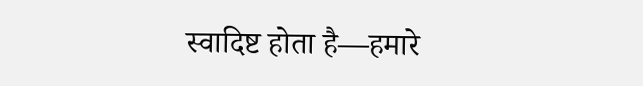स्वादिष्ट होता है—हमारे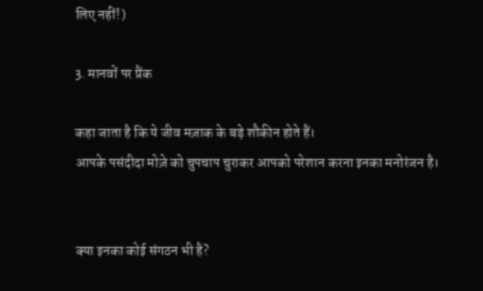लिए नहीं!)

3. मानवों पर प्रैंक

कहा जाता है कि ये जीव मज़ाक के बड़े शौकीन होते हैं।
आपके पसंदीदा मोज़े को चुपचाप चुराकर आपको परेशान करना इनका मनोरंजन है।


क्या इनका कोई संगठन भी है?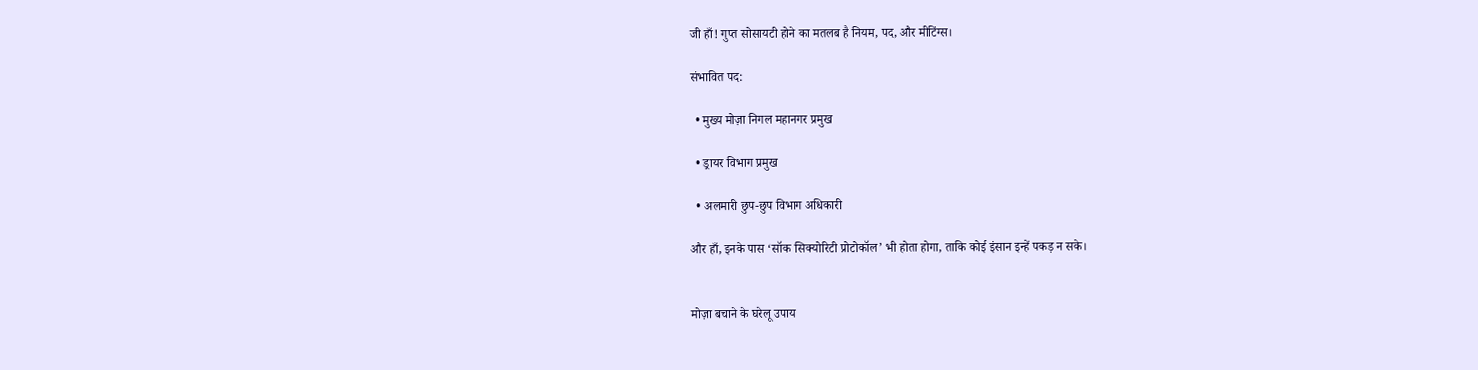जी हाँ! गुप्त सोसायटी होने का मतलब है नियम, पद, और मीटिंग्स।

संभावित पद:

  • मुख्य मोज़ा निगल महानगर प्रमुख

  • ड्रायर विभाग प्रमुख

  • अलमारी छुप-छुप विभाग अधिकारी

और हाँ, इनके पास ‘सॉक सिक्योरिटी प्रोटोकॉल’ भी होता होगा, ताकि कोई इंसान इन्हें पकड़ न सके।


मोज़ा बचाने के घरेलू उपाय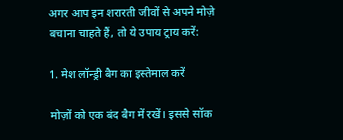अगर आप इन शरारती जीवों से अपने मोज़े बचाना चाहते हैं, तो ये उपाय ट्राय करें:

1. मेश लॉन्ड्री बैग का इस्तेमाल करें

मोज़ों को एक बंद बैग में रखें। इससे सॉक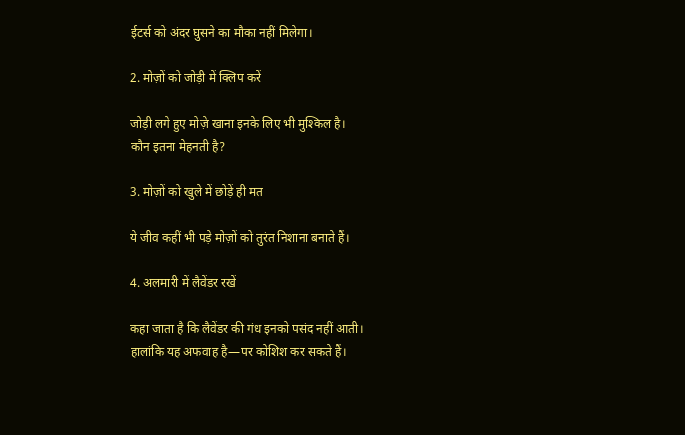ईटर्स को अंदर घुसने का मौका नहीं मिलेगा।

2. मोज़ों को जोड़ी में क्लिप करें

जोड़ी लगे हुए मोज़े खाना इनके लिए भी मुश्किल है।
कौन इतना मेहनती है?

3. मोज़ों को खुले में छोड़ें ही मत

ये जीव कहीं भी पड़े मोज़ों को तुरंत निशाना बनाते हैं।

4. अलमारी में लैवेंडर रखें

कहा जाता है कि लैवेंडर की गंध इनको पसंद नहीं आती।
हालांकि यह अफवाह है—पर कोशिश कर सकते हैं।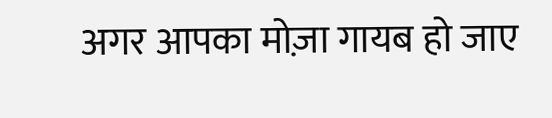अगर आपका मोज़ा गायब हो जाए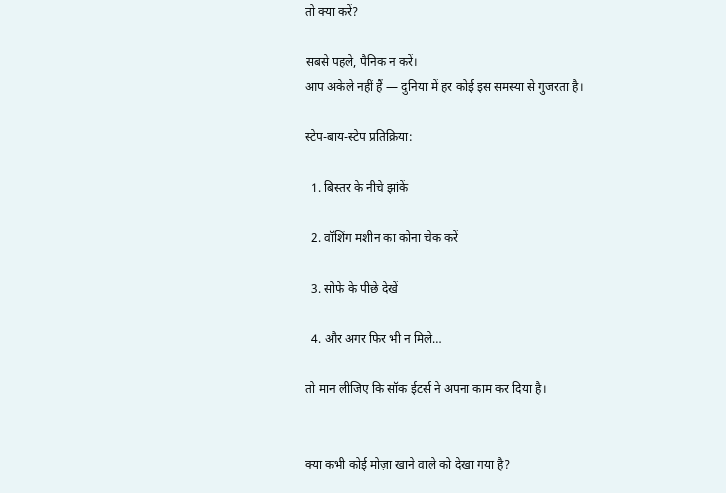तो क्या करें?

सबसे पहले, पैनिक न करें।
आप अकेले नहीं हैं — दुनिया में हर कोई इस समस्या से गुजरता है।

स्टेप-बाय-स्टेप प्रतिक्रिया:

  1. बिस्तर के नीचे झांकें

  2. वॉशिंग मशीन का कोना चेक करें

  3. सोफे के पीछे देखें

  4. और अगर फिर भी न मिले…

तो मान लीजिए कि सॉक ईटर्स ने अपना काम कर दिया है।


क्या कभी कोई मोज़ा खाने वाले को देखा गया है?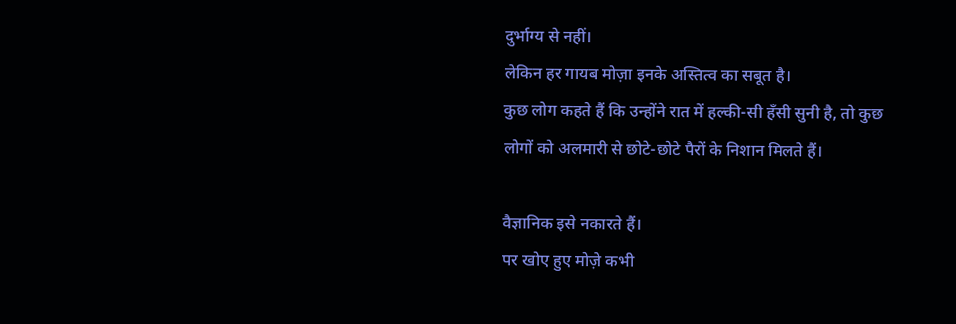दुर्भाग्य से नहीं।
लेकिन हर गायब मोज़ा इनके अस्तित्व का सबूत है।
कुछ लोग कहते हैं कि उन्होंने रात में हल्की-सी हँसी सुनी है, तो कुछ लोगों को अलमारी से छोटे-छोटे पैरों के निशान मिलते हैं।

वैज्ञानिक इसे नकारते हैं।
पर खोए हुए मोज़े कभी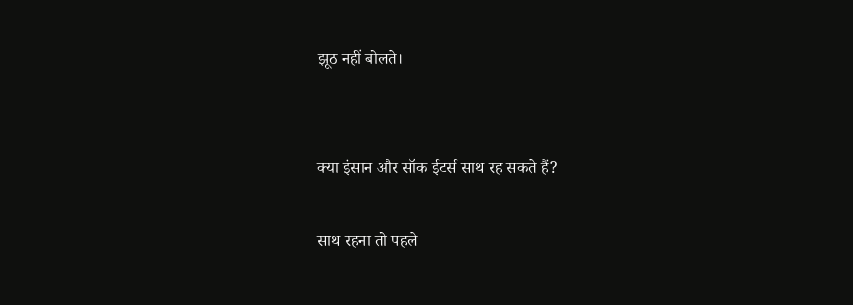झूठ नहीं बोलते।


क्या इंसान और सॉक ईटर्स साथ रह सकते हैं?

साथ रहना तो पहले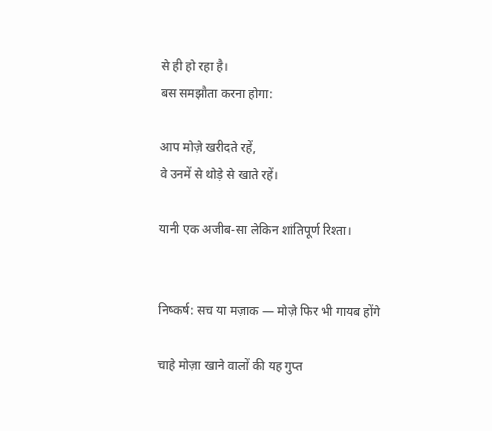से ही हो रहा है।
बस समझौता करना होगा:

आप मोज़े खरीदते रहें,
वे उनमें से थोड़े से खाते रहें।

यानी एक अजीब-सा लेकिन शांतिपूर्ण रिश्ता।


निष्कर्ष: सच या मज़ाक — मोज़े फिर भी गायब होंगे

चाहे मोज़ा खाने वालों की यह गुप्त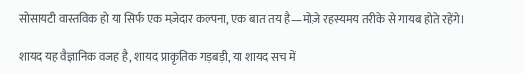सोसायटी वास्तविक हो या सिर्फ एक मज़ेदार कल्पना, एक बात तय है—मोज़े रहस्यमय तरीके से गायब होते रहेंगे।

शायद यह वैज्ञानिक वजह है, शायद प्राकृतिक गड़बड़ी, या शायद सच में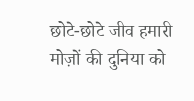छोटे-छोटे जीव हमारी मोज़ों की दुनिया को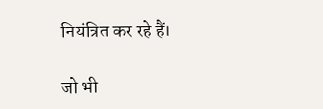नियंत्रित कर रहे हैं।

जो भी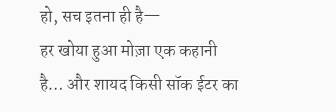हो, सच इतना ही है—
हर खोया हुआ मोज़ा एक कहानी है… और शायद किसी सॉक ईटर का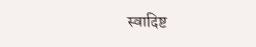स्वादिष्ट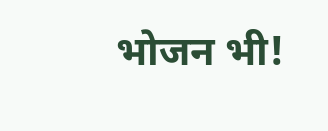भोजन भी!